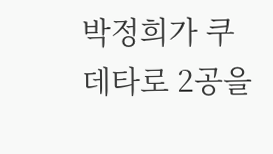박정희가 쿠데타로 2공을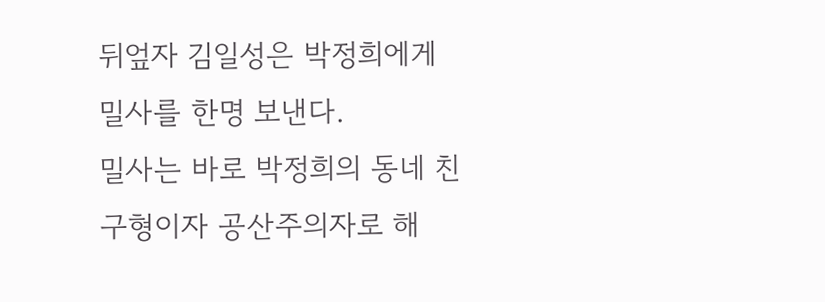뒤엎자 김일성은 박정희에게 밀사를 한명 보낸다.
밀사는 바로 박정희의 동네 친구형이자 공산주의자로 해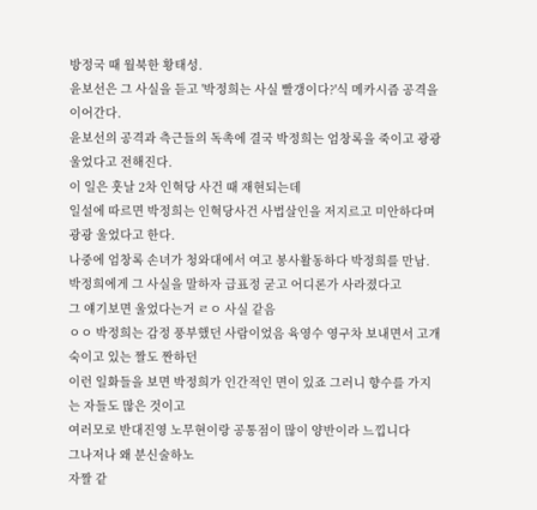방정국 때 월북한 황태성.
윤보선은 그 사실을 듣고 '박정희는 사실 빨갱이다?'식 메카시즘 공격을 이어간다.
윤보선의 공격과 측근들의 독촉에 결국 박정희는 엄창록을 죽이고 광광 울었다고 전해진다.
이 일은 훗날 2차 인혁당 사건 때 재현되는데
일설에 따르면 박정희는 인혁당사건 사법살인을 저지르고 미안하다며 광광 울었다고 한다.
나중에 엄창록 손녀가 청와대에서 여고 봉사활동하다 박정희를 만남. 박정희에게 그 사실을 말하자 급표정 굳고 어디론가 사라졌다고
그 얘기보면 울었다는거 ㄹㅇ 사실 같음
ㅇㅇ 박정희는 감정 풍부했던 사람이었음 육영수 영구차 보내면서 고개 숙이고 있는 짤도 짠하던
이런 일화들을 보면 박정희가 인간적인 면이 있죠 그러니 향수를 가지는 자들도 많은 것이고
여러모로 반대진영 노무현이랑 공통점이 많이 양반이라 느낍니다
그나저나 왜 분신술하노
자짤 같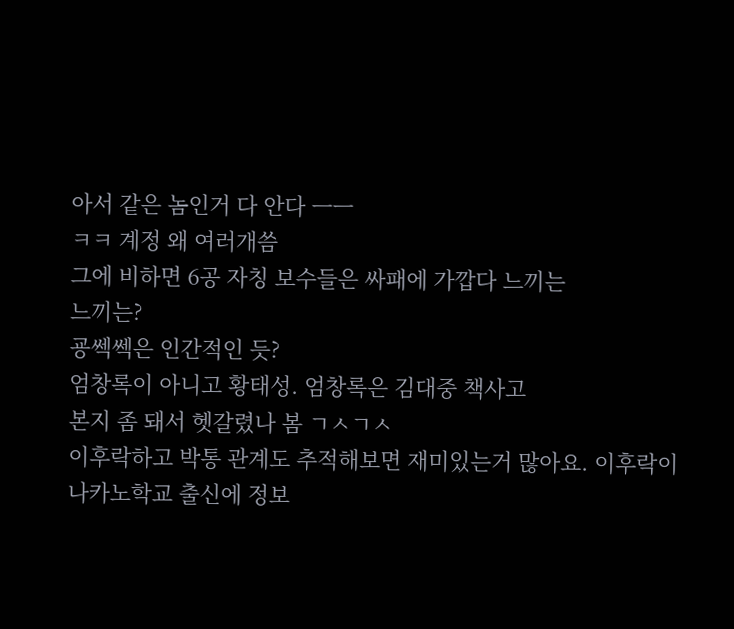아서 같은 놈인거 다 안다 ㅡㅡ
ㅋㅋ 계정 왜 여러개씀
그에 비하면 6공 자칭 보수들은 싸패에 가깝다 느끼는
느끼는?
굥쎅쎅은 인간적인 듯?
엄창록이 아니고 황태성. 엄창록은 김대중 책사고
본지 좀 돼서 헷갈렸나 봄 ㄱㅅㄱㅅ
이후락하고 박통 관계도 추적해보면 재미있는거 많아요. 이후락이 나카노학교 출신에 정보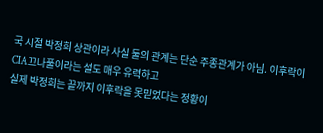국 시절 박정희 상관이라 사실 둘의 관계는 단순 주종관계가 아님. 이후락이 CIA끄나풀이라는 설도 매우 유력하고
실제 박정희는 끝까지 이후락을 못믿었다는 정황이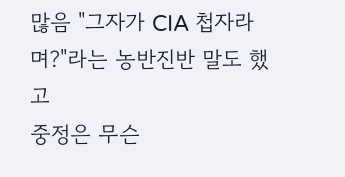많음 "그자가 CIA 첩자라며?"라는 농반진반 말도 했고
중정은 무슨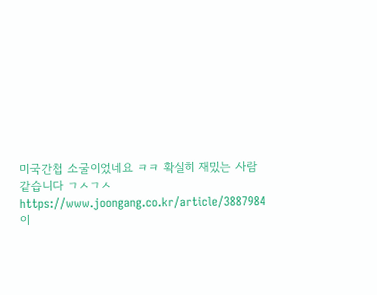미국간첩 소굴이었네요 ㅋㅋ 확실히 재밌는 사람 같습니다 ㄱㅅㄱㅅ
https://www.joongang.co.kr/article/3887984
이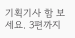기획기사 함 보세요. 3편까지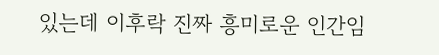있는데 이후락 진짜 흥미로운 인간임